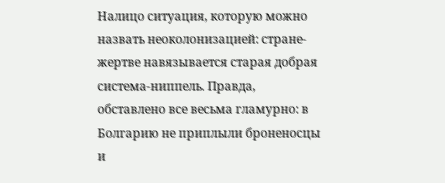Налицо ситуация, которую можно назвать неоколонизацией: стране-жертве навязывается старая добрая система-ниппель. Правда, обставлено все весьма гламурно: в Болгарию не приплыли броненосцы и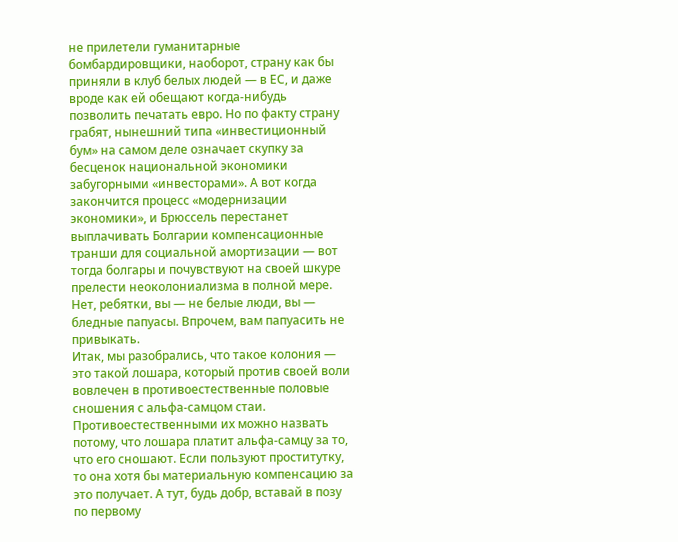не прилетели гуманитарные бомбардировщики, наоборот, страну как бы приняли в клуб белых людей — в ЕС, и даже вроде как ей обещают когда-нибудь позволить печатать евро. Но по факту страну грабят, нынешний типа «инвестиционный бум» на самом деле означает скупку за бесценок национальной экономики забугорными «инвесторами». А вот когда закончится процесс «модернизации экономики», и Брюссель перестанет выплачивать Болгарии компенсационные транши для социальной амортизации — вот тогда болгары и почувствуют на своей шкуре прелести неоколониализма в полной мере. Нет, ребятки, вы — не белые люди, вы — бледные папуасы. Впрочем, вам папуасить не привыкать.
Итак, мы разобрались, что такое колония — это такой лошара, который против своей воли вовлечен в противоестественные половые сношения с альфа-самцом стаи. Противоестественными их можно назвать потому, что лошара платит альфа-самцу за то, что его сношают. Если пользуют проститутку, то она хотя бы материальную компенсацию за это получает. А тут, будь добр, вставай в позу по первому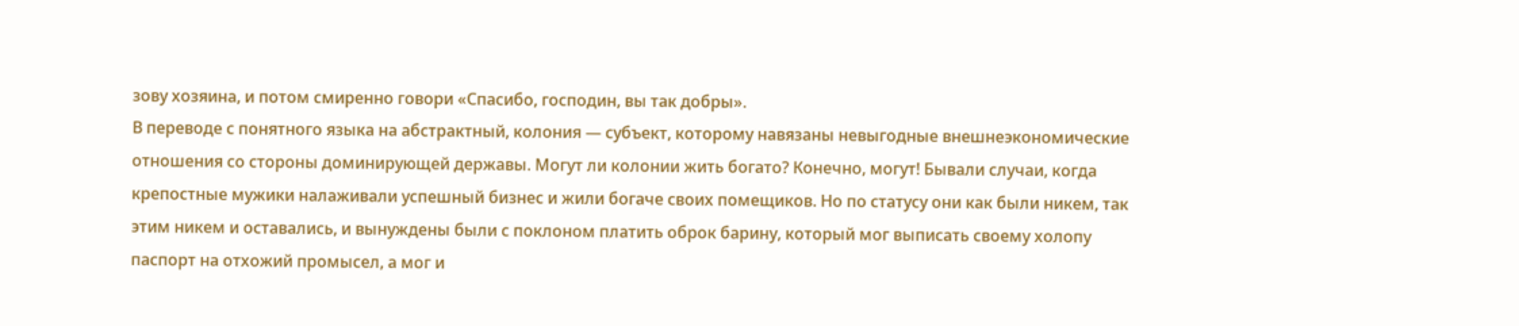зову хозяина, и потом смиренно говори «Спасибо, господин, вы так добры».
В переводе с понятного языка на абстрактный, колония — субъект, которому навязаны невыгодные внешнеэкономические отношения со стороны доминирующей державы. Могут ли колонии жить богато? Конечно, могут! Бывали случаи, когда крепостные мужики налаживали успешный бизнес и жили богаче своих помещиков. Но по статусу они как были никем, так этим никем и оставались, и вынуждены были с поклоном платить оброк барину, который мог выписать своему холопу паспорт на отхожий промысел, а мог и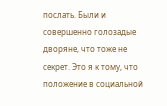послать. Были и совершенно голозадые дворяне, что тоже не секрет. Это я к тому, что положение в социальной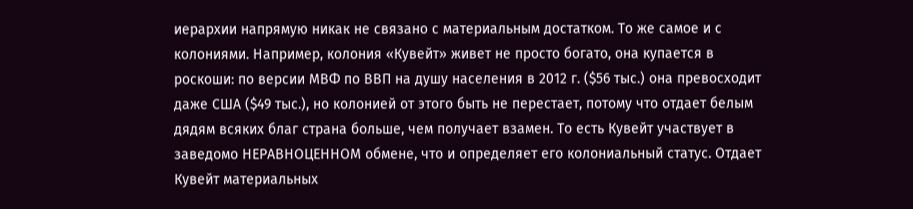иерархии напрямую никак не связано с материальным достатком. То же самое и с колониями. Например, колония «Кувейт» живет не просто богато, она купается в роскоши: по версии МВФ по ВВП на душу населения в 2012 г. ($56 тыс.) она превосходит даже США ($49 тыс.), но колонией от этого быть не перестает, потому что отдает белым дядям всяких благ страна больше, чем получает взамен. То есть Кувейт участвует в заведомо НЕРАВНОЦЕННОМ обмене, что и определяет его колониальный статус. Отдает Кувейт материальных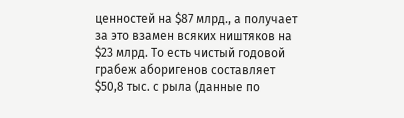ценностей на $87 млрд., а получает за это взамен всяких ништяков на $23 млрд. То есть чистый годовой грабеж аборигенов составляет $50,8 тыс. с рыла (данные по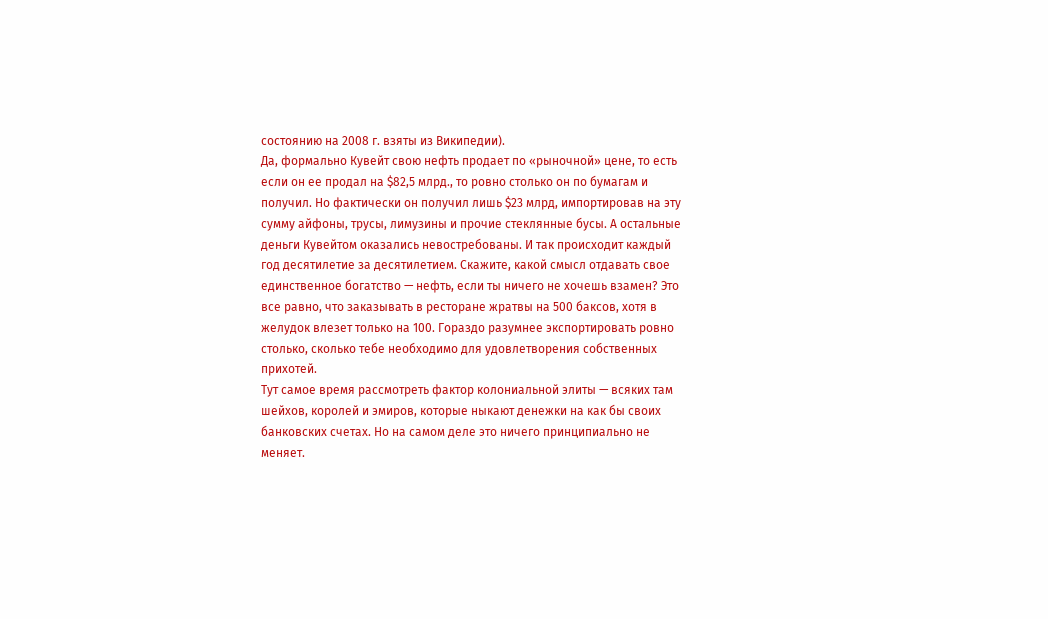состоянию на 2008 г. взяты из Википедии).
Да, формально Кувейт свою нефть продает по «рыночной» цене, то есть если он ее продал на $82,5 млрд., то ровно столько он по бумагам и получил. Но фактически он получил лишь $23 млрд, импортировав на эту сумму айфоны, трусы, лимузины и прочие стеклянные бусы. А остальные деньги Кувейтом оказались невостребованы. И так происходит каждый год десятилетие за десятилетием. Скажите, какой смысл отдавать свое единственное богатство — нефть, если ты ничего не хочешь взамен? Это все равно, что заказывать в ресторане жратвы на 500 баксов, хотя в желудок влезет только на 100. Гораздо разумнее экспортировать ровно столько, сколько тебе необходимо для удовлетворения собственных прихотей.
Тут самое время рассмотреть фактор колониальной элиты — всяких там шейхов, королей и эмиров, которые ныкают денежки на как бы своих банковских счетах. Но на самом деле это ничего принципиально не меняет.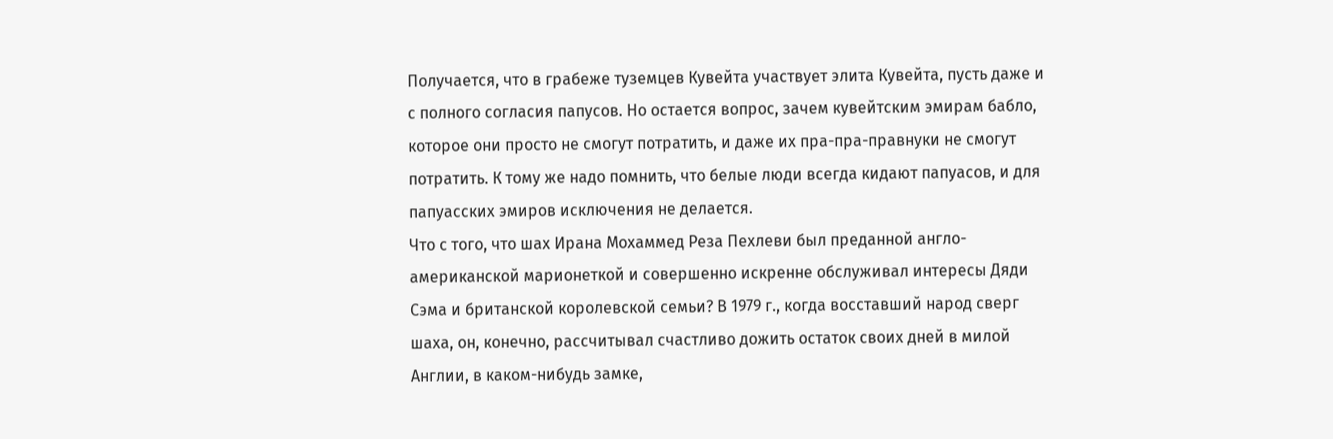Получается, что в грабеже туземцев Кувейта участвует элита Кувейта, пусть даже и с полного согласия папусов. Но остается вопрос, зачем кувейтским эмирам бабло, которое они просто не смогут потратить, и даже их пра-пра-правнуки не смогут потратить. К тому же надо помнить, что белые люди всегда кидают папуасов, и для папуасских эмиров исключения не делается.
Что с того, что шах Ирана Мохаммед Реза Пехлеви был преданной англо-американской марионеткой и совершенно искренне обслуживал интересы Дяди Сэма и британской королевской семьи? В 1979 г., когда восставший народ сверг шаха, он, конечно, рассчитывал счастливо дожить остаток своих дней в милой Англии, в каком-нибудь замке,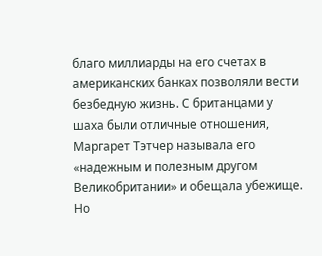благо миллиарды на его счетах в американских банках позволяли вести безбедную жизнь. С британцами у шаха были отличные отношения, Маргарет Тэтчер называла его «надежным и полезным другом Великобритании» и обещала убежище. Но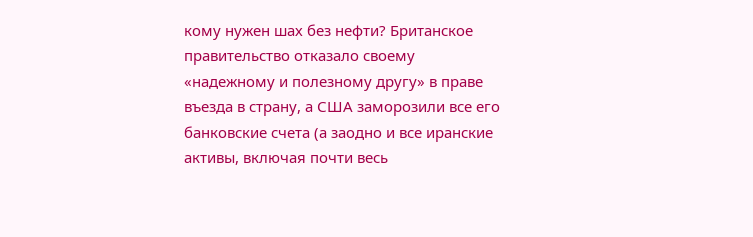кому нужен шах без нефти? Британское правительство отказало своему «надежному и полезному другу» в праве въезда в страну, а США заморозили все его банковские счета (а заодно и все иранские активы, включая почти весь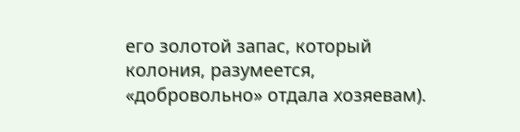его золотой запас, который колония, разумеется, «добровольно» отдала хозяевам).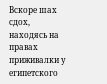Вскоре шах сдох, находясь на правах приживалки у египетского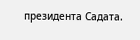президента Садата.